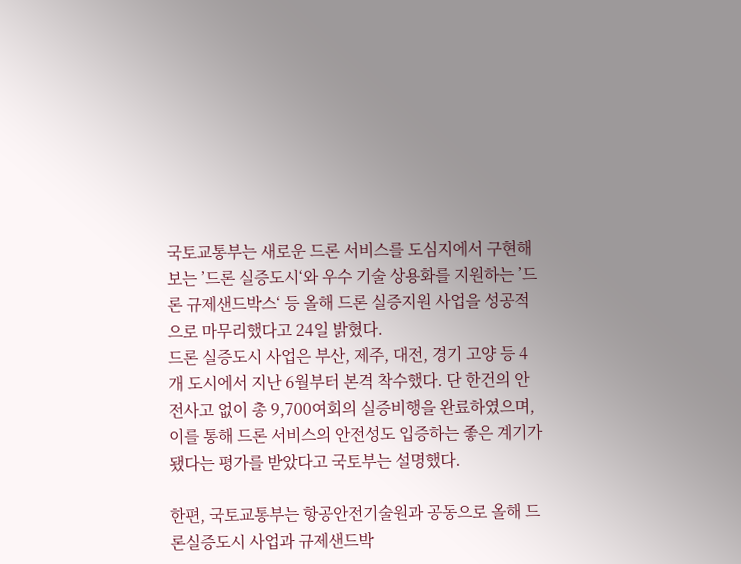국토교통부는 새로운 드론 서비스를 도심지에서 구현해보는 ’드론 실증도시‘와 우수 기술 상용화를 지원하는 ’드론 규제샌드박스‘ 등 올해 드론 실증지원 사업을 성공적으로 마무리했다고 24일 밝혔다.
드론 실증도시 사업은 부산, 제주, 대전, 경기 고양 등 4개 도시에서 지난 6월부터 본격 착수했다. 단 한건의 안전사고 없이 총 9,700여회의 실증비행을 완료하였으며, 이를 통해 드론 서비스의 안전성도 입증하는 좋은 계기가 됐다는 평가를 받았다고 국토부는 설명했다.

한편, 국토교통부는 항공안전기술원과 공동으로 올해 드론실증도시 사업과 규제샌드박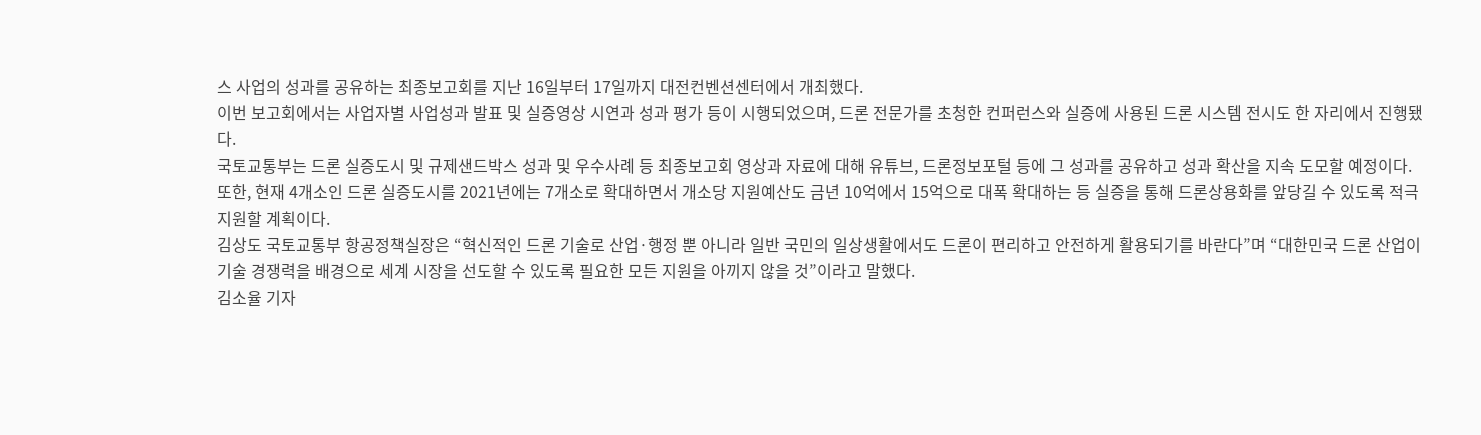스 사업의 성과를 공유하는 최종보고회를 지난 16일부터 17일까지 대전컨벤션센터에서 개최했다.
이번 보고회에서는 사업자별 사업성과 발표 및 실증영상 시연과 성과 평가 등이 시행되었으며, 드론 전문가를 초청한 컨퍼런스와 실증에 사용된 드론 시스템 전시도 한 자리에서 진행됐다.
국토교통부는 드론 실증도시 및 규제샌드박스 성과 및 우수사례 등 최종보고회 영상과 자료에 대해 유튜브, 드론정보포털 등에 그 성과를 공유하고 성과 확산을 지속 도모할 예정이다.
또한, 현재 4개소인 드론 실증도시를 2021년에는 7개소로 확대하면서 개소당 지원예산도 금년 10억에서 15억으로 대폭 확대하는 등 실증을 통해 드론상용화를 앞당길 수 있도록 적극 지원할 계획이다.
김상도 국토교통부 항공정책실장은 “혁신적인 드론 기술로 산업·행정 뿐 아니라 일반 국민의 일상생활에서도 드론이 편리하고 안전하게 활용되기를 바란다”며 “대한민국 드론 산업이 기술 경쟁력을 배경으로 세계 시장을 선도할 수 있도록 필요한 모든 지원을 아끼지 않을 것”이라고 말했다.
김소율 기자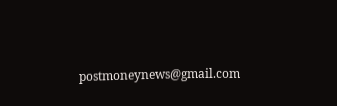postmoneynews@gmail.com